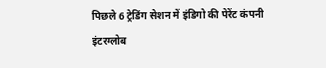पिछले 6 ट्रेडिंग सेशन में इंडिगो की पेरेंट कंपनी इंटरग्लोब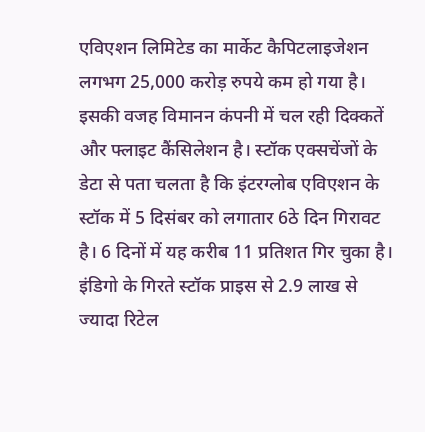एविएशन लिमिटेड का मार्केट कैपिटलाइजेशन लगभग 25,000 करोड़ रुपये कम हो गया है। इसकी वजह विमानन कंपनी में चल रही दिक्कतें और फ्लाइट कैंसिलेशन है। स्टॉक एक्सचेंजों के डेटा से पता चलता है कि इंटरग्लोब एविएशन के स्टॉक में 5 दिसंबर को लगातार 6ठे दिन गिरावट है। 6 दिनों में यह करीब 11 प्रतिशत गिर चुका है।
इंडिगो के गिरते स्टॉक प्राइस से 2.9 लाख से ज्यादा रिटेल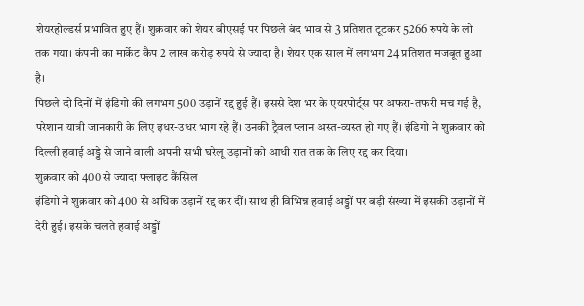शेयरहोल्डर्स प्रभावित हुए हैं। शुक्रवार को शेयर बीएसई पर पिछले बंद भाव से 3 प्रतिशत टूटकर 5266 रुपये के लो तक गया। कंपनी का मार्केट कैप 2 लाख करोड़ रुपये से ज्यादा है। शेयर एक साल में लगभग 24 प्रतिशत मजबूत हुआ है।
पिछले दो दिनों में इंडिगो की लगभग 500 उड़ानें रद्द हुई हैं। इससे देश भर के एयरपोर्ट्स पर अफरा-तफरी मच गई है, परेशान यात्री जानकारी के लिए इधर-उधर भाग रहे हैं। उनकी ट्रैवल प्लान अस्त-व्यस्त हो गए हैं। इंडिगो ने शुक्रवार को दिल्ली हवाई अड्डे से जाने वाली अपनी सभी घरेलू उड़ानों को आधी रात तक के लिए रद्द कर दिया।
शुक्रवार को 400 से ज्यादा फ्लाइट कैंसिल
इंडिगो ने शुक्रवार को 400 से अधिक उड़ानें रद्द कर दीं। साथ ही विभिन्न हवाई अड्डों पर बड़ी संख्या में इसकी उड़ानों में देरी हुई। इसके चलते हवाई अड्डों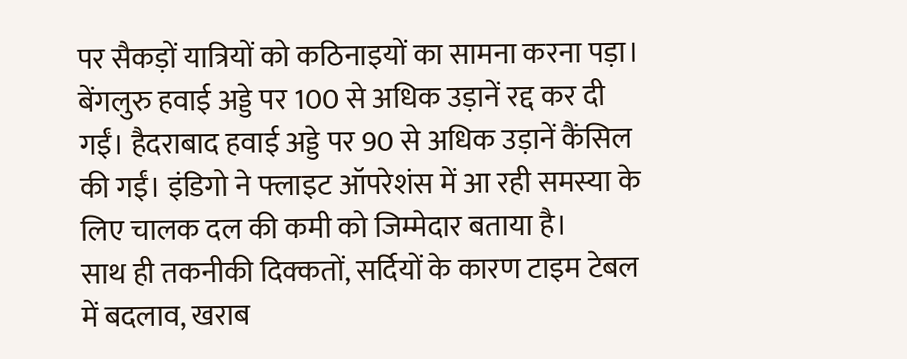पर सैकड़ों यात्रियों को कठिनाइयों का सामना करना पड़ा। बेंगलुरु हवाई अड्डे पर 100 से अधिक उड़ानें रद्द कर दी गईं। हैदराबाद हवाई अड्डे पर 90 से अधिक उड़ानें कैंसिल की गईं। इंडिगो ने फ्लाइट ऑपरेशंस में आ रही समस्या के लिए चालक दल की कमी को जिम्मेदार बताया है।
साथ ही तकनीकी दिक्कतों, सर्दियों के कारण टाइम टेबल में बदलाव, खराब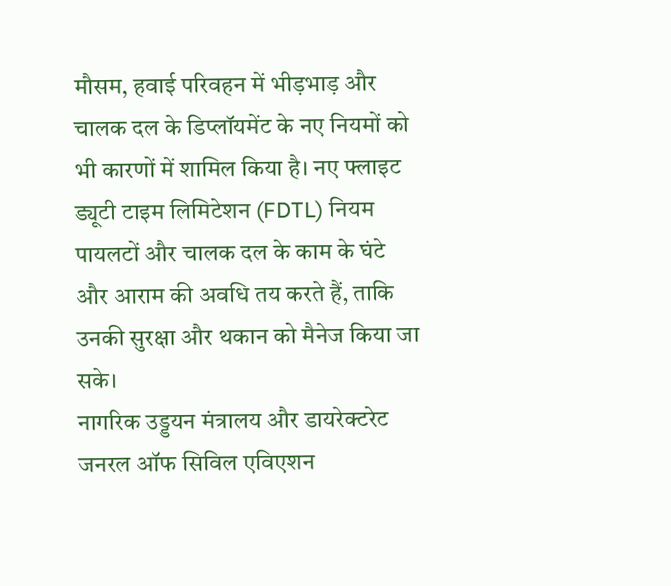मौसम, हवाई परिवहन में भीड़भाड़ और चालक दल के डिप्लॉयमेंट के नए नियमों को भी कारणों में शामिल किया है। नए फ्लाइट ड्यूटी टाइम लिमिटेशन (FDTL) नियम पायलटों और चालक दल के काम के घंटे और आराम की अवधि तय करते हैं, ताकि उनकी सुरक्षा और थकान को मैनेज किया जा सके।
नागरिक उड्डयन मंत्रालय और डायरेक्टरेट जनरल ऑफ सिविल एविएशन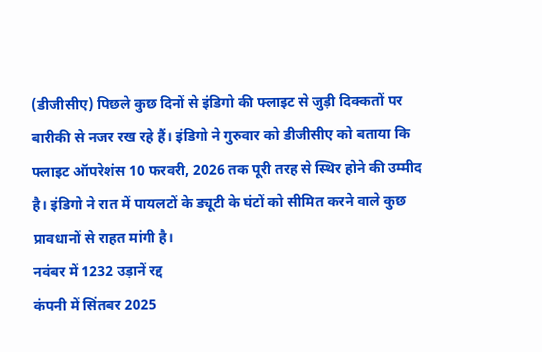(डीजीसीए) पिछले कुछ दिनों से इंडिगो की फ्लाइट से जुड़ी दिक्कतों पर बारीकी से नजर रख रहे हैं। इंडिगो ने गुरुवार को डीजीसीए को बताया कि फ्लाइट ऑपरेशंस 10 फरवरी, 2026 तक पूरी तरह से स्थिर होने की उम्मीद है। इंडिगो ने रात में पायलटों के ड्यूटी के घंटों को सीमित करने वाले कुछ प्रावधानों से राहत मांगी है।
नवंबर में 1232 उड़ानें रद्द
कंपनी में सिंतबर 2025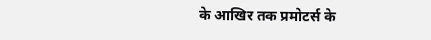के आखिर तक प्रमोटर्स के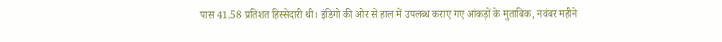पास 41.58 प्रतिशत हिस्सेदारी थी। इंडिगो की ओर से हाल में उपलब्ध कराए गए आंकड़ों के मुताबिक, नवंबर महीने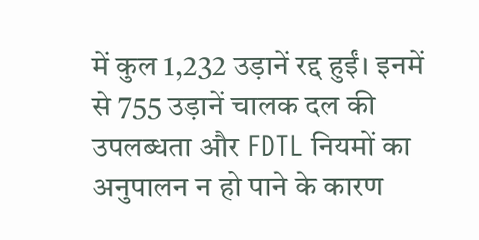में कुल 1,232 उड़ानें रद्द हुईं। इनमें से 755 उड़ानें चालक दल की उपलब्धता और FDTL नियमों का अनुपालन न हो पाने के कारण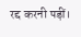रद्द करनी पड़ीं।